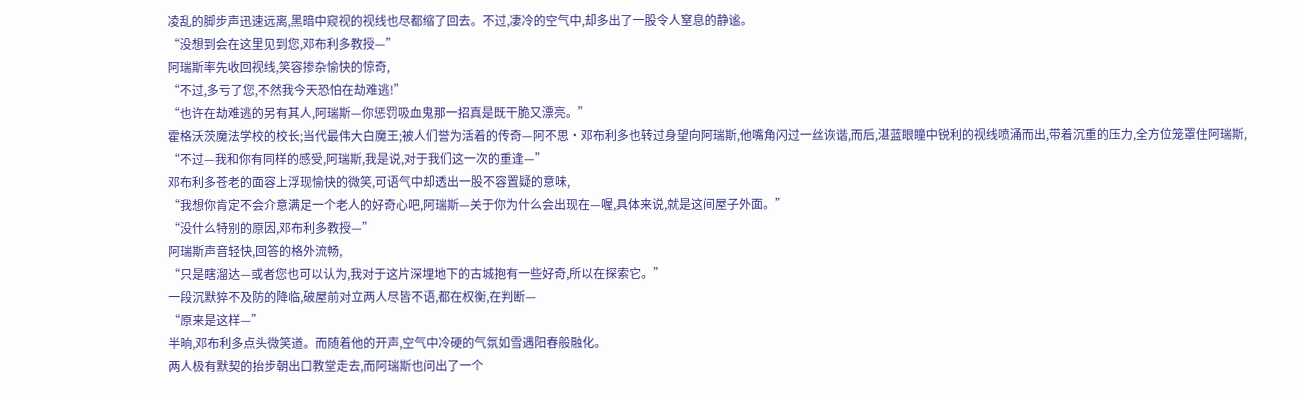凌乱的脚步声迅速远离,黑暗中窥视的视线也尽都缩了回去。不过,凄冷的空气中,却多出了一股令人窒息的静谧。
“没想到会在这里见到您,邓布利多教授—”
阿瑞斯率先收回视线,笑容掺杂愉快的惊奇,
“不过,多亏了您,不然我今天恐怕在劫难逃!”
“也许在劫难逃的另有其人,阿瑞斯—你惩罚吸血鬼那一招真是既干脆又漂亮。”
霍格沃茨魔法学校的校长;当代最伟大白魔王;被人们誉为活着的传奇—阿不思·邓布利多也转过身望向阿瑞斯,他嘴角闪过一丝诙谐,而后,湛蓝眼瞳中锐利的视线喷涌而出,带着沉重的压力,全方位笼罩住阿瑞斯,
“不过—我和你有同样的感受,阿瑞斯,我是说,对于我们这一次的重逢—”
邓布利多苍老的面容上浮现愉快的微笑,可语气中却透出一股不容置疑的意味,
“我想你肯定不会介意满足一个老人的好奇心吧,阿瑞斯—关于你为什么会出现在—喔,具体来说,就是这间屋子外面。”
“没什么特别的原因,邓布利多教授—”
阿瑞斯声音轻快,回答的格外流畅,
“只是瞎溜达—或者您也可以认为,我对于这片深埋地下的古城抱有一些好奇,所以在探索它。”
一段沉默猝不及防的降临,破屋前对立两人尽皆不语,都在权衡,在判断—
“原来是这样—”
半晌,邓布利多点头微笑道。而随着他的开声,空气中冷硬的气氛如雪遇阳春般融化。
两人极有默契的抬步朝出口教堂走去,而阿瑞斯也问出了一个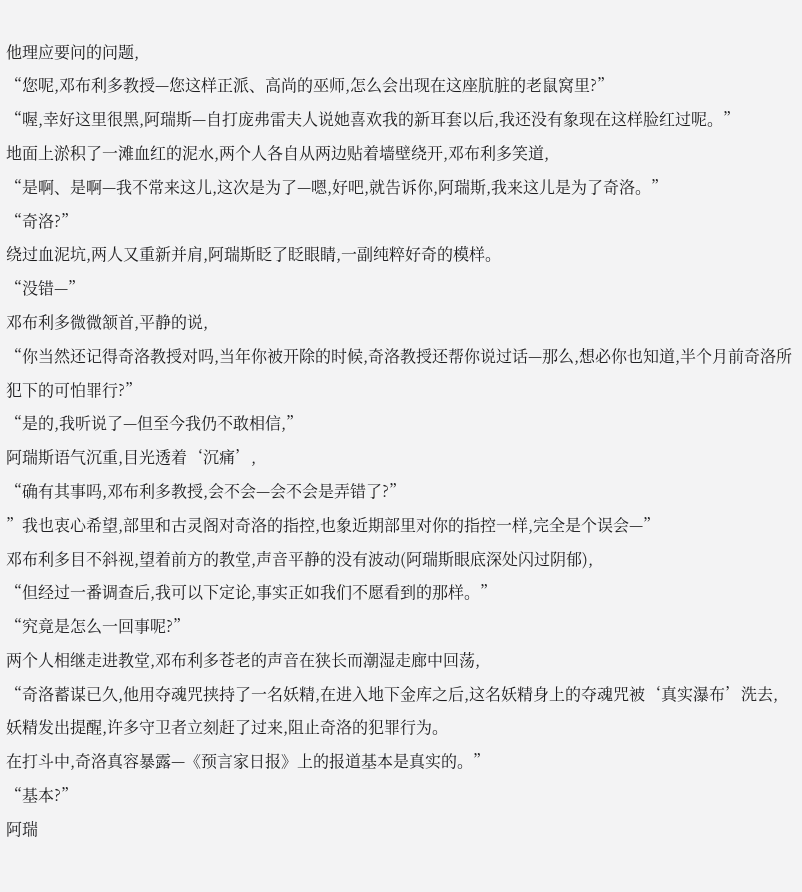他理应要问的问题,
“您呢,邓布利多教授—您这样正派、高尚的巫师,怎么会出现在这座肮脏的老鼠窝里?”
“喔,幸好这里很黑,阿瑞斯—自打庞弗雷夫人说她喜欢我的新耳套以后,我还没有象现在这样脸红过呢。”
地面上淤积了一滩血红的泥水,两个人各自从两边贴着墙壁绕开,邓布利多笑道,
“是啊、是啊—我不常来这儿,这次是为了—嗯,好吧,就告诉你,阿瑞斯,我来这儿是为了奇洛。”
“奇洛?”
绕过血泥坑,两人又重新并肩,阿瑞斯眨了眨眼睛,一副纯粹好奇的模样。
“没错—”
邓布利多微微颔首,平静的说,
“你当然还记得奇洛教授对吗,当年你被开除的时候,奇洛教授还帮你说过话—那么,想必你也知道,半个月前奇洛所犯下的可怕罪行?”
“是的,我听说了—但至今我仍不敢相信,”
阿瑞斯语气沉重,目光透着‘沉痛’,
“确有其事吗,邓布利多教授,会不会—会不会是弄错了?”
”我也衷心希望,部里和古灵阁对奇洛的指控,也象近期部里对你的指控一样,完全是个误会—”
邓布利多目不斜视,望着前方的教堂,声音平静的没有波动(阿瑞斯眼底深处闪过阴郁),
“但经过一番调查后,我可以下定论,事实正如我们不愿看到的那样。”
“究竟是怎么一回事呢?”
两个人相继走进教堂,邓布利多苍老的声音在狭长而潮湿走廊中回荡,
“奇洛蓄谋已久,他用夺魂咒挟持了一名妖精,在进入地下金库之后,这名妖精身上的夺魂咒被‘真实瀑布’洗去,妖精发出提醒,许多守卫者立刻赶了过来,阻止奇洛的犯罪行为。
在打斗中,奇洛真容暴露—《预言家日报》上的报道基本是真实的。”
“基本?”
阿瑞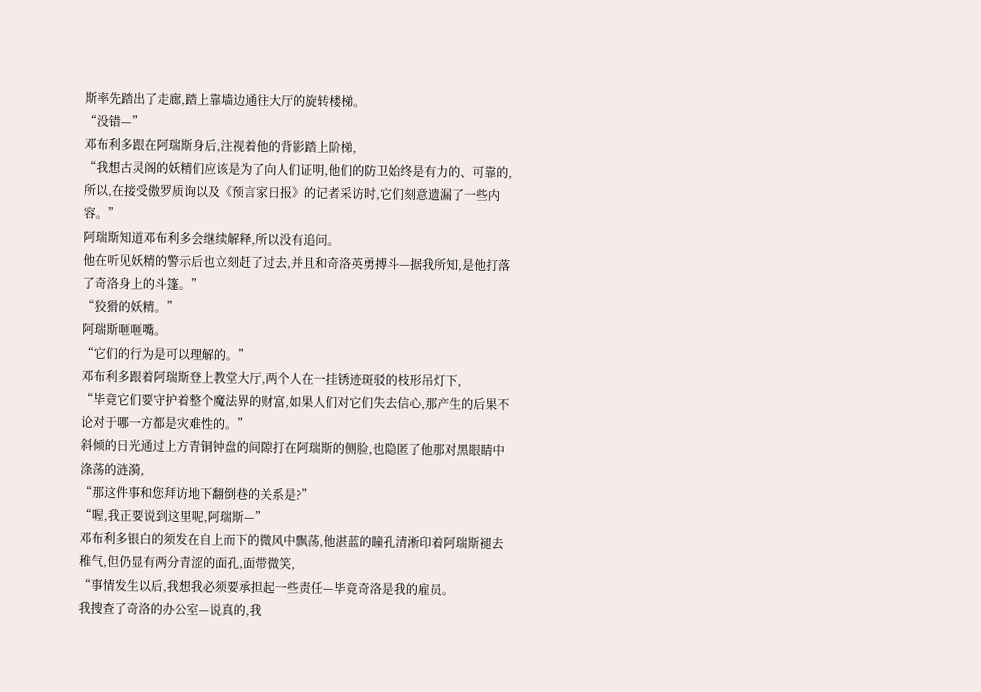斯率先踏出了走廊,踏上靠墙边通往大厅的旋转楼梯。
“没错—”
邓布利多跟在阿瑞斯身后,注视着他的背影踏上阶梯,
“我想古灵阁的妖精们应该是为了向人们证明,他们的防卫始终是有力的、可靠的,所以,在接受傲罗质询以及《预言家日报》的记者采访时,它们刻意遗漏了一些内容。”
阿瑞斯知道邓布利多会继续解释,所以没有追问。
他在听见妖精的警示后也立刻赶了过去,并且和奇洛英勇搏斗—据我所知,是他打落了奇洛身上的斗篷。”
“狡猾的妖精。”
阿瑞斯咂咂嘴。
“它们的行为是可以理解的。”
邓布利多跟着阿瑞斯登上教堂大厅,两个人在一挂锈迹斑驳的枝形吊灯下,
“毕竟它们要守护着整个魔法界的财富,如果人们对它们失去信心,那产生的后果不论对于哪一方都是灾难性的。”
斜倾的日光通过上方青铜钟盘的间隙打在阿瑞斯的侧脸,也隐匿了他那对黑眼睛中涤荡的涟漪,
“那这件事和您拜访地下翻倒巷的关系是?”
“喔,我正要说到这里呢,阿瑞斯—”
邓布利多银白的须发在自上而下的微风中飘荡,他湛蓝的瞳孔清淅印着阿瑞斯褪去稚气,但仍显有两分青涩的面孔,面带微笑,
“事情发生以后,我想我必须要承担起一些责任—毕竟奇洛是我的雇员。
我捜查了奇洛的办公室—说真的,我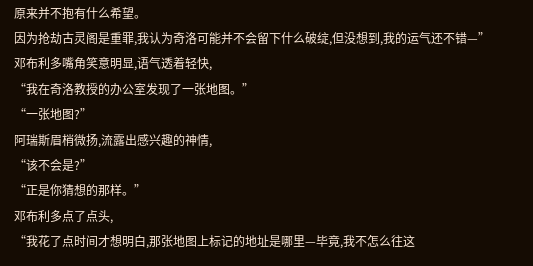原来并不抱有什么希望。
因为抢劫古灵阁是重罪,我认为奇洛可能并不会留下什么破绽,但没想到,我的运气还不错—”
邓布利多嘴角笑意明显,语气透着轻快,
“我在奇洛教授的办公室发现了一张地图。”
“一张地图?”
阿瑞斯眉梢微扬,流露出感兴趣的神情,
“该不会是?”
“正是你猜想的那样。”
邓布利多点了点头,
“我花了点时间才想明白,那张地图上标记的地址是哪里—毕竟,我不怎么往这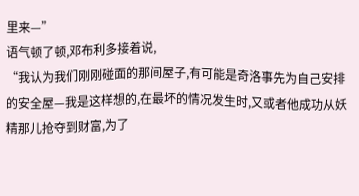里来—”
语气顿了顿,邓布利多接着说,
“我认为我们刚刚碰面的那间屋子,有可能是奇洛事先为自己安排的安全屋—我是这样想的,在最坏的情况发生时,又或者他成功从妖精那儿抢夺到财富,为了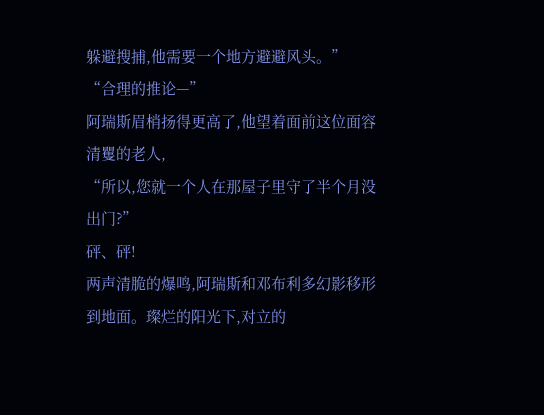躲避搜捕,他需要一个地方避避风头。”
“合理的推论—”
阿瑞斯眉梢扬得更高了,他望着面前这位面容清矍的老人,
“所以,您就一个人在那屋子里守了半个月没出门?”
砰、砰!
两声清脆的爆鸣,阿瑞斯和邓布利多幻影移形到地面。璨烂的阳光下,对立的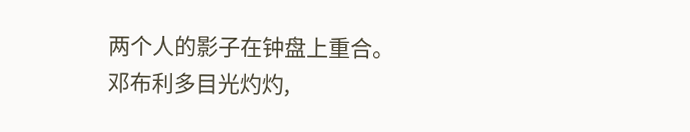两个人的影子在钟盘上重合。
邓布利多目光灼灼,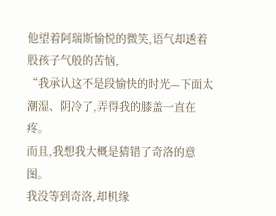他望着阿瑞斯愉悦的微笑,语气却透着股孩子气般的苦恼,
“我承认这不是段愉快的时光—下面太潮湿、阴冷了,弄得我的膝盖一直在疼。
而且,我想我大概是猜错了奇洛的意图。
我没等到奇洛,却机缘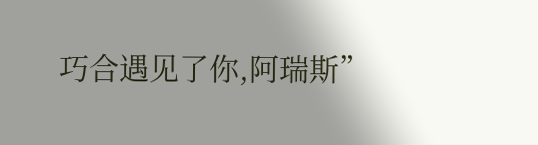巧合遇见了你,阿瑞斯”